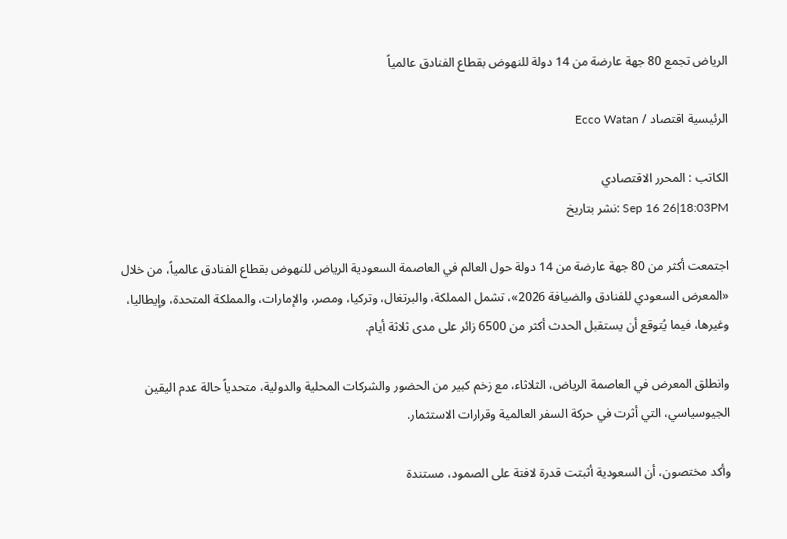الرياض تجمع 80 جهة عارضة من 14 دولة للنهوض بقطاع الفنادق عالمياً

الرئيسية اقتصاد / Ecco Watan

الكاتب : المحرر الاقتصادي
Sep 16 26|18:03PM :نشر بتاريخ

اجتمعت أكثر من 80 جهة عارضة من 14 دولة حول العالم في العاصمة السعودية الرياض للنهوض بقطاع الفنادق عالمياً، من خلال «المعرض السعودي للفنادق والضيافة 2026»، تشمل المملكة، والبرتغال، وتركيا، ومصر، والإمارات، والمملكة المتحدة، وإيطاليا، وغيرها، فيما يُتوقع أن يستقبل الحدث أكثر من 6500 زائر على مدى ثلاثة أيام.

وانطلق المعرض في العاصمة الرياض، الثلاثاء، مع زخم كبير من الحضور والشركات المحلية والدولية، متحدياً حالة عدم اليقين الجيوسياسي، التي أثرت في حركة السفر العالمية وقرارات الاستثمار.

وأكد مختصون، أن السعودية أثبتت قدرة لافتة على الصمود، مستندة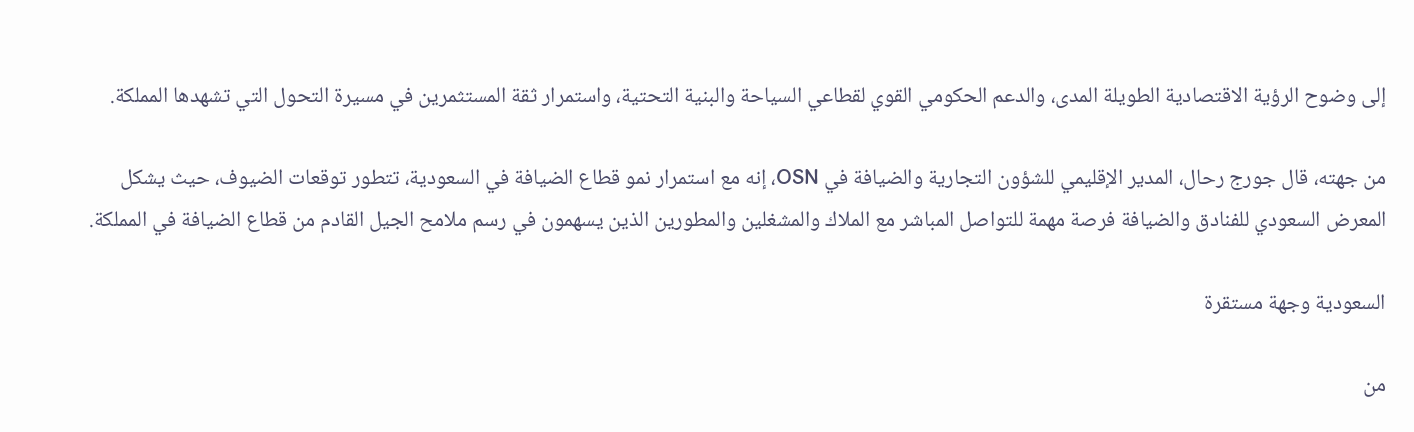إلى وضوح الرؤية الاقتصادية الطويلة المدى، والدعم الحكومي القوي لقطاعي السياحة والبنية التحتية، واستمرار ثقة المستثمرين في مسيرة التحول التي تشهدها المملكة.

من جهته، قال جورج رحال، المدير الإقليمي للشؤون التجارية والضيافة في OSN، إنه مع استمرار نمو قطاع الضيافة في السعودية، تتطور توقعات الضيوف، حيث يشكل المعرض السعودي للفنادق والضيافة فرصة مهمة للتواصل المباشر مع الملاك والمشغلين والمطورين الذين يسهمون في رسم ملامح الجيل القادم من قطاع الضيافة في المملكة.

السعودية وجهة مستقرة

من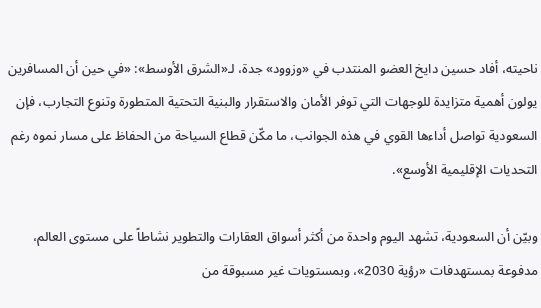ناحيته، أفاد حسين دايخ العضو المنتدب في «وزوود» جدة، لـ«الشرق الأوسط»: «في حين أن المسافرين يولون أهمية متزايدة للوجهات التي توفر الأمان والاستقرار والبنية التحتية المتطورة وتنوع التجارب، فإن السعودية تواصل أداءها القوي في هذه الجوانب، ما مكّن قطاع السياحة من الحفاظ على مسار نموه رغم التحديات الإقليمية الأوسع».

وبيّن أن السعودية، تشهد اليوم واحدة من أكثر أسواق العقارات والتطوير نشاطاً على مستوى العالم، مدفوعة بمستهدفات «رؤية 2030»، وبمستويات غير مسبوقة من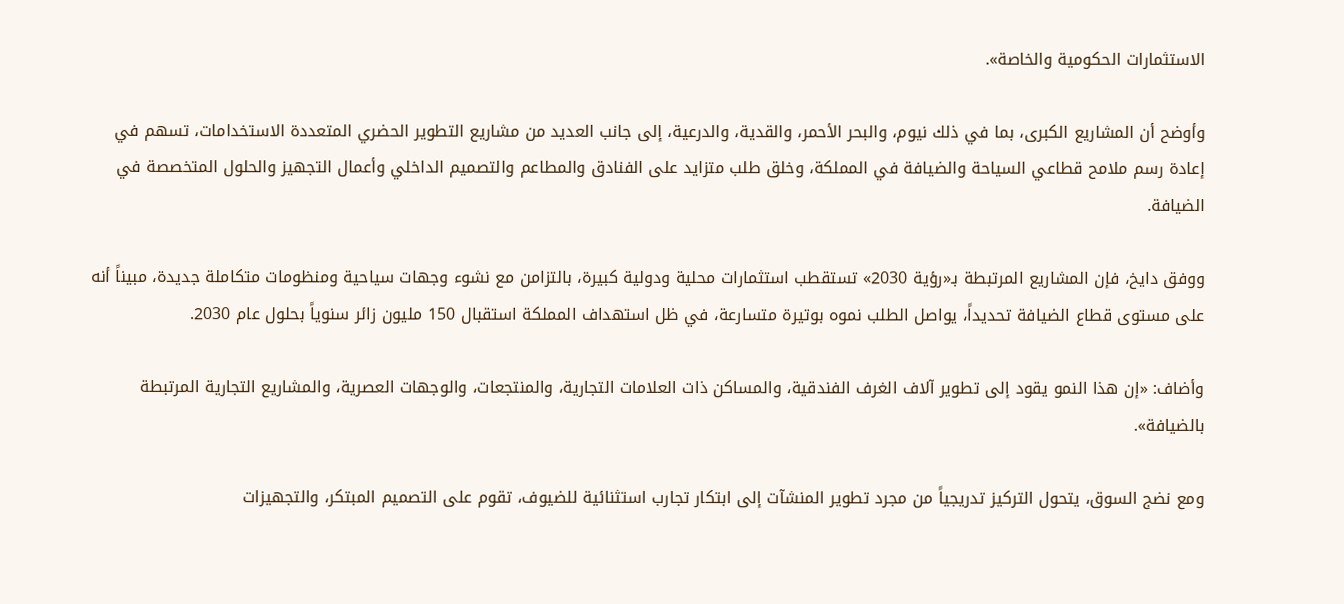الاستثمارات الحكومية والخاصة».

وأوضح أن المشاريع الكبرى، بما في ذلك نيوم، والبحر الأحمر، والقدية، والدرعية، إلى جانب العديد من مشاريع التطوير الحضري المتعددة الاستخدامات، تسهم في إعادة رسم ملامح قطاعي السياحة والضيافة في المملكة، وخلق طلب متزايد على الفنادق والمطاعم والتصميم الداخلي وأعمال التجهيز والحلول المتخصصة في الضيافة.

ووفق دايخ، فإن المشاريع المرتبطة بـ«رؤية 2030» تستقطب استثمارات محلية ودولية كبيرة، بالتزامن مع نشوء وجهات سياحية ومنظومات متكاملة جديدة، مبيناً أنه على مستوى قطاع الضيافة تحديداً، يواصل الطلب نموه بوتيرة متسارعة، في ظل استهداف المملكة استقبال 150 مليون زائر سنوياً بحلول عام 2030.

وأضاف: «إن هذا النمو يقود إلى تطوير آلاف الغرف الفندقية، والمساكن ذات العلامات التجارية، والمنتجعات، والوجهات العصرية، والمشاريع التجارية المرتبطة بالضيافة».

ومع نضج السوق، يتحول التركيز تدريجياً من مجرد تطوير المنشآت إلى ابتكار تجارب استثنائية للضيوف، تقوم على التصميم المبتكر، والتجهيزات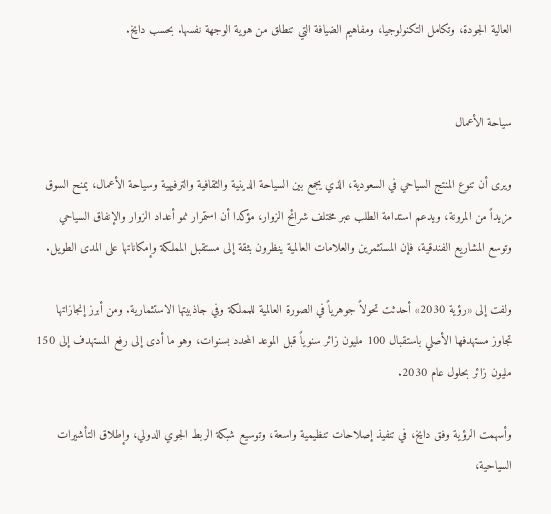العالية الجودة، وتكامل التكنولوجيا، ومفاهيم الضيافة التي تنطلق من هوية الوجهة نفسها. بحسب دايخ.


سياحة الأعمال

ويرى أن تنوع المنتج السياحي في السعودية، الذي يجمع بين السياحة الدينية والثقافية والترفيهية وسياحة الأعمال، يمنح السوق مزيداً من المرونة، ويدعم استدامة الطلب عبر مختلف شرائح الزوار، مؤكدا أن استمرار نمو أعداد الزوار والإنفاق السياحي وتوسع المشاريع الفندقية، فإن المستثمرين والعلامات العالمية ينظرون بثقة إلى مستقبل المملكة وإمكاناتها على المدى الطويل.

ولفت إلى «رؤية 2030» أحدثت تحولاً جوهرياً في الصورة العالمية للمملكة وفي جاذبيتها الاستثمارية. ومن أبرز إنجازاتها تجاوز مستهدفها الأصلي باستقبال 100 مليون زائر سنوياً قبل الموعد المحدد بسنوات، وهو ما أدى إلى رفع المستهدف إلى 150 مليون زائر بحلول عام 2030.

وأسهمت الرؤية وفق دايخ، في تنفيذ إصلاحات تنظيمية واسعة، وتوسيع شبكة الربط الجوي الدولي، وإطلاق التأشيرات السياحية،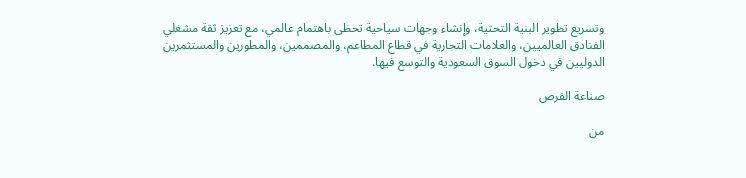وتسريع تطوير البنية التحتية، وإنشاء وجهات سياحية تحظى باهتمام عالمي، مع تعزيز ثقة مشغلي الفنادق العالميين، والعلامات التجارية في قطاع المطاعم، والمصممين، والمطورين والمستثمرين الدوليين في دخول السوق السعودية والتوسع فيها.

صناعة الفرص

من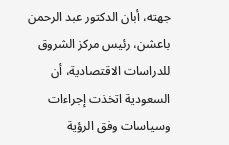جهته، أبان الدكتور عبد الرحمن باعشن، رئيس مركز الشروق للدراسات الاقتصادية، أن السعودية اتخذت إجراءات وسياسات وفق الرؤية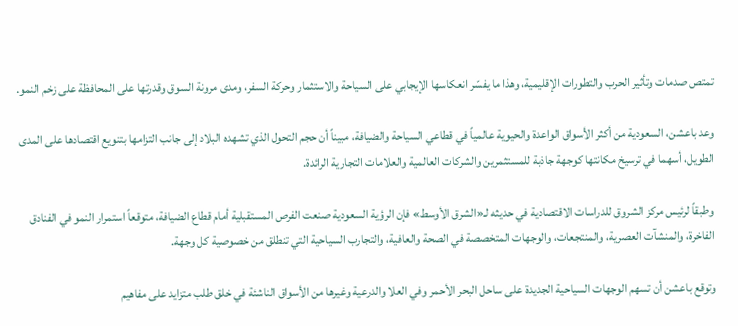تمتص صدمات وتأثير الحرب والتطورات الإقليمية، وهذا ما يفسّر انعكاسها الإيجابي على السياحة والاستثمار وحركة السفر، ومدى مرونة السوق وقدرتها على المحافظة على زخم النمو.

وعد باعشن، السعودية من أكثر الأسواق الواعدة والحيوية عالمياً في قطاعي السياحة والضيافة، مبيناً أن حجم التحول الذي تشهده البلاد إلى جانب التزامها بتنويع اقتصادها على المدى الطويل، أسهما في ترسيخ مكانتها كوجهة جاذبة للمستثمرين والشركات العالمية والعلامات التجارية الرائدة.

وطبقاً لرئيس مركز الشروق للدراسات الاقتصادية في حديثه لـ«الشرق الأوسط» فإن الرؤية السعودية صنعت الفرص المستقبلية أمام قطاع الضيافة، متوقعاً استمرار النمو في الفنادق الفاخرة، والمنشآت العصرية، والمنتجعات، والوجهات المتخصصة في الصحة والعافية، والتجارب السياحية التي تنطلق من خصوصية كل وجهة.

وتوقع باعشن أن تسهم الوجهات السياحية الجديدة على ساحل البحر الأحمر وفي العلا والدرعية وغيرها من الأسواق الناشئة في خلق طلب متزايد على مفاهيم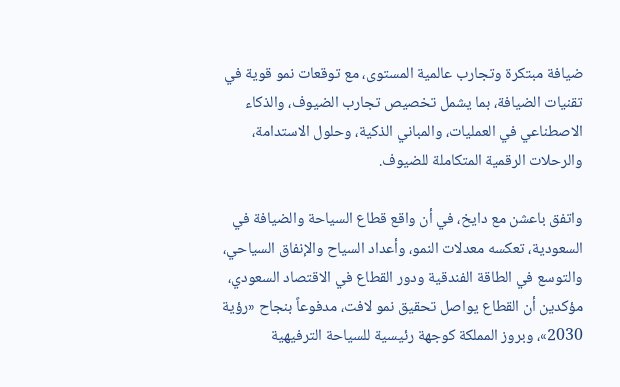ضيافة مبتكرة وتجارب عالمية المستوى، مع توقعات نمو قوية في تقنيات الضيافة، بما يشمل تخصيص تجارب الضيوف، والذكاء الاصطناعي في العمليات، والمباني الذكية، وحلول الاستدامة، والرحلات الرقمية المتكاملة للضيوف.

واتفق باعشن مع دايخ، في أن واقع قطاع السياحة والضيافة في السعودية، تعكسه معدلات النمو، وأعداد السياح والإنفاق السياحي، والتوسع في الطاقة الفندقية ودور القطاع في الاقتصاد السعودي، مؤكدين أن القطاع يواصل تحقيق نمو لافت، مدفوعاً بنجاح «رؤية 2030»، وبروز المملكة كوجهة رئيسية للسياحة الترفيهية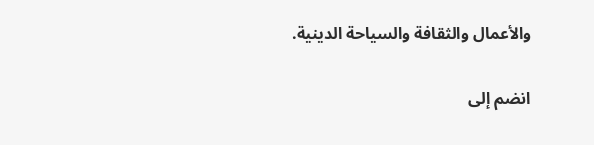والأعمال والثقافة والسياحة الدينية.

انضم إلى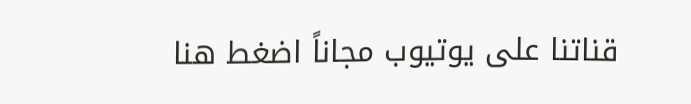قناتنا على يوتيوب مجاناً اضغط هنا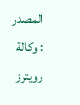المصدر : وكالة رويترز